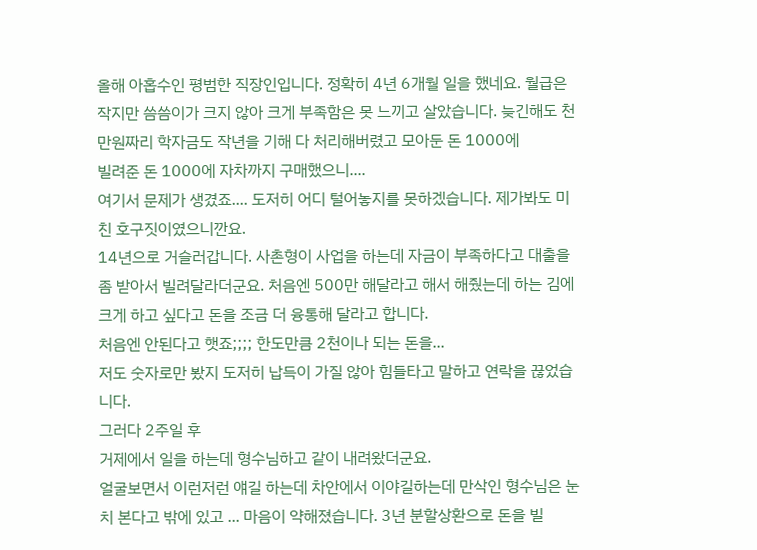올해 아홉수인 평범한 직장인입니다. 정확히 4년 6개월 일을 했네요. 월급은 작지만 씀씀이가 크지 않아 크게 부족함은 못 느끼고 살았습니다. 늦긴해도 천만원짜리 학자금도 작년을 기해 다 처리해버렸고 모아둔 돈 1000에
빌려준 돈 1000에 자차까지 구매했으니....
여기서 문제가 생겼죠.... 도저히 어디 털어놓지를 못하겠습니다. 제가봐도 미친 호구짓이였으니깐요.
14년으로 거슬러갑니다. 사촌형이 사업을 하는데 자금이 부족하다고 대출을 좀 받아서 빌려달라더군요. 처음엔 500만 해달라고 해서 해줬는데 하는 김에 크게 하고 싶다고 돈을 조금 더 융통해 달라고 합니다.
처음엔 안된다고 햇죠;;;; 한도만큼 2천이나 되는 돈을...
저도 숫자로만 봤지 도저히 납득이 가질 않아 힘들타고 말하고 연락을 끊었습니다.
그러다 2주일 후
거제에서 일을 하는데 형수님하고 같이 내려왔더군요.
얼굴보면서 이런저런 얘길 하는데 차안에서 이야길하는데 만삭인 형수님은 눈치 본다고 밖에 있고 ... 마음이 약해졌습니다. 3년 분할상환으로 돈을 빌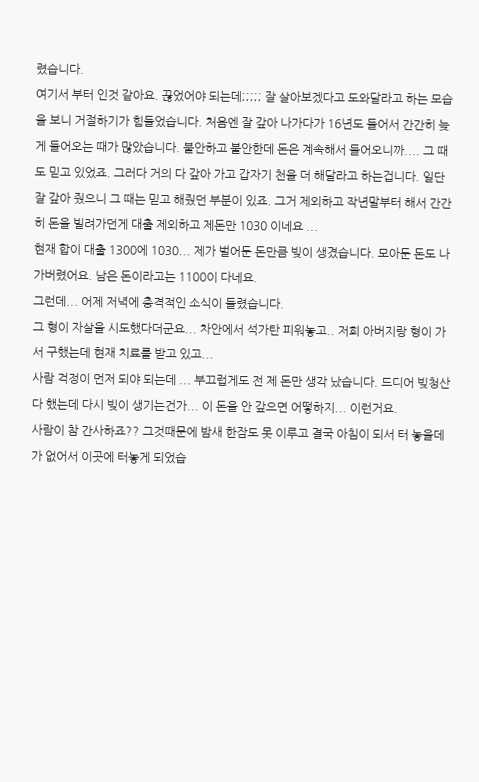렸습니다.
여기서 부터 인것 같아요. 끊었어야 되는데;;;;; 잘 살아보겠다고 도와달라고 하는 모습을 보니 거절하기가 힘들었습니다. 처음엔 잘 갚아 나가다가 16년도 들어서 간간히 늦게 들어오는 때가 많았습니다. 불안하고 불안한데 돈은 계속해서 들어오니까.... 그 때도 믿고 있었죠. 그러다 거의 다 갚아 가고 갑자기 천을 더 해달라고 하는겁니다. 일단 잘 갚아 줬으니 그 때는 믿고 해줬던 부분이 있죠. 그거 제외하고 작년말부터 해서 간간히 돈을 빌려가던게 대출 제외하고 제돈만 1030 이네요 ...
현재 합이 대출 1300에 1030... 제가 벌어둔 돈만큼 빚이 생겼습니다. 모아둔 돈도 나가버렸어요. 남은 돈이라고는 1100이 다네요.
그런데... 어제 저녁에 충격적인 소식이 들렸습니다.
그 형이 자살을 시도했다더군요... 차안에서 석가탄 피워놓고.. 저희 아버지랑 형이 가서 구했는데 현재 치료를 받고 있고...
사람 걱정이 먼저 되야 되는데 ... 부끄럽게도 전 제 돈만 생각 났습니다. 드디어 빚청산 다 했는데 다시 빚이 생기는건가... 이 돈을 안 갚으면 어떻하지... 이런거요.
사람이 참 간사하죠?? 그것때문에 밤새 한잠도 못 이루고 결국 아침이 되서 터 놓을데가 없어서 이곳에 터놓게 되었습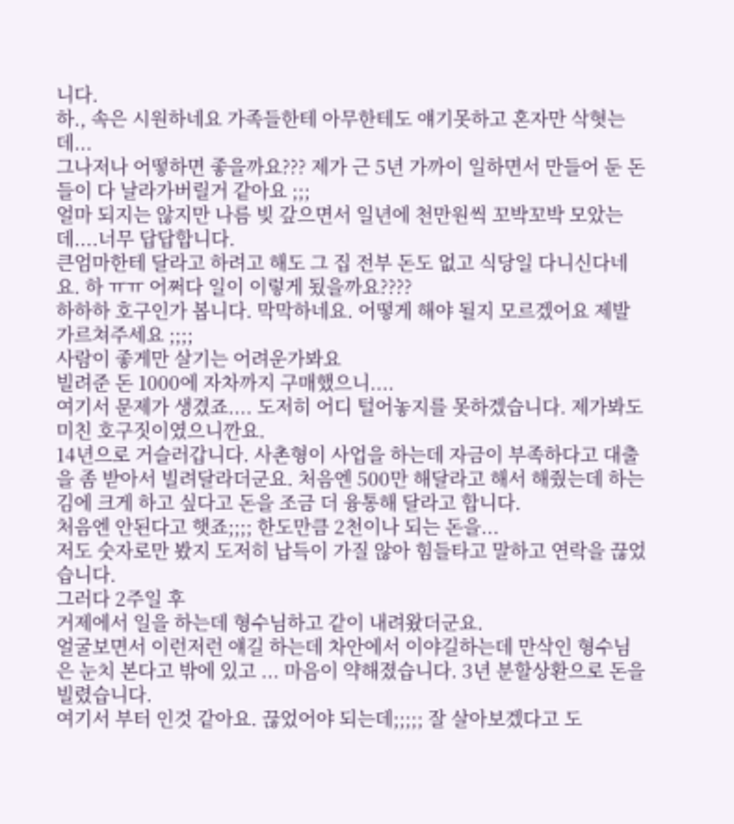니다.
하., 속은 시원하네요 가족들한테 아무한테도 얘기못하고 혼자만 삭혓는데...
그나저나 어떻하면 좋을까요??? 제가 근 5년 가까이 일하면서 만들어 둔 돈들이 다 날라가버릴거 같아요 ;;;
얼마 되지는 않지만 나름 빚 갚으면서 일년에 천만원씩 꼬박꼬박 모았는데....너무 답답합니다.
큰엄마한테 달라고 하려고 해도 그 집 전부 돈도 없고 식당일 다니신다네요. 하 ㅠㅠ 어쩌다 일이 이렇게 됬을까요????
하하하 호구인가 봅니다. 막막하네요. 어떻게 해야 될지 모르겠어요 제발 가르쳐주세요 ;;;;
사람이 좋게만 살기는 어려운가봐요
빌려준 돈 1000에 자차까지 구매했으니....
여기서 문제가 생겼죠.... 도저히 어디 털어놓지를 못하겠습니다. 제가봐도 미친 호구짓이였으니깐요.
14년으로 거슬러갑니다. 사촌형이 사업을 하는데 자금이 부족하다고 대출을 좀 받아서 빌려달라더군요. 처음엔 500만 해달라고 해서 해줬는데 하는 김에 크게 하고 싶다고 돈을 조금 더 융통해 달라고 합니다.
처음엔 안된다고 햇죠;;;; 한도만큼 2천이나 되는 돈을...
저도 숫자로만 봤지 도저히 납득이 가질 않아 힘들타고 말하고 연락을 끊었습니다.
그러다 2주일 후
거제에서 일을 하는데 형수님하고 같이 내려왔더군요.
얼굴보면서 이런저런 얘길 하는데 차안에서 이야길하는데 만삭인 형수님은 눈치 본다고 밖에 있고 ... 마음이 약해졌습니다. 3년 분할상환으로 돈을 빌렸습니다.
여기서 부터 인것 같아요. 끊었어야 되는데;;;;; 잘 살아보겠다고 도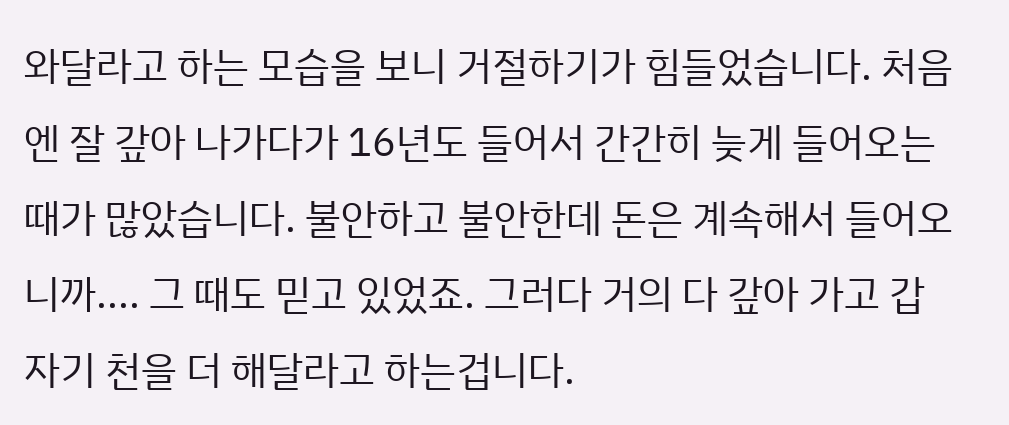와달라고 하는 모습을 보니 거절하기가 힘들었습니다. 처음엔 잘 갚아 나가다가 16년도 들어서 간간히 늦게 들어오는 때가 많았습니다. 불안하고 불안한데 돈은 계속해서 들어오니까.... 그 때도 믿고 있었죠. 그러다 거의 다 갚아 가고 갑자기 천을 더 해달라고 하는겁니다.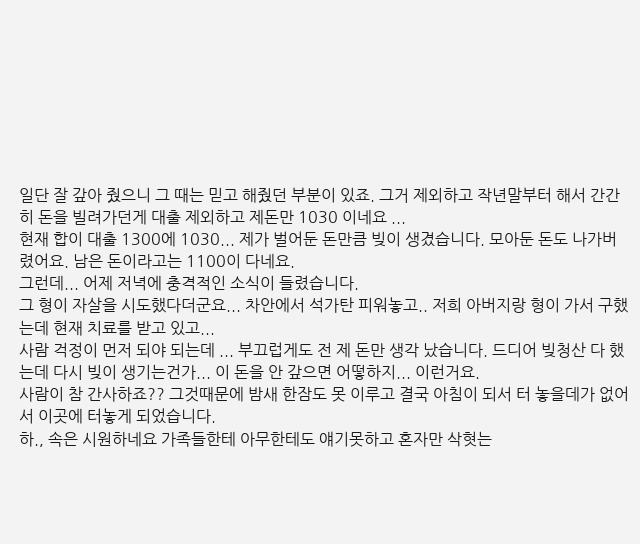일단 잘 갚아 줬으니 그 때는 믿고 해줬던 부분이 있죠. 그거 제외하고 작년말부터 해서 간간히 돈을 빌려가던게 대출 제외하고 제돈만 1030 이네요 ...
현재 합이 대출 1300에 1030... 제가 벌어둔 돈만큼 빚이 생겼습니다. 모아둔 돈도 나가버렸어요. 남은 돈이라고는 1100이 다네요.
그런데... 어제 저녁에 충격적인 소식이 들렸습니다.
그 형이 자살을 시도했다더군요... 차안에서 석가탄 피워놓고.. 저희 아버지랑 형이 가서 구했는데 현재 치료를 받고 있고...
사람 걱정이 먼저 되야 되는데 ... 부끄럽게도 전 제 돈만 생각 났습니다. 드디어 빚청산 다 했는데 다시 빚이 생기는건가... 이 돈을 안 갚으면 어떻하지... 이런거요.
사람이 참 간사하죠?? 그것때문에 밤새 한잠도 못 이루고 결국 아침이 되서 터 놓을데가 없어서 이곳에 터놓게 되었습니다.
하., 속은 시원하네요 가족들한테 아무한테도 얘기못하고 혼자만 삭혓는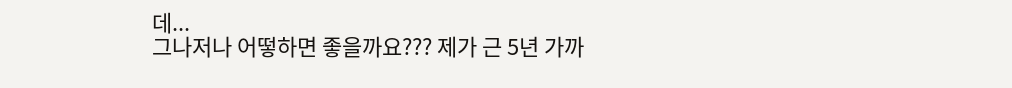데...
그나저나 어떻하면 좋을까요??? 제가 근 5년 가까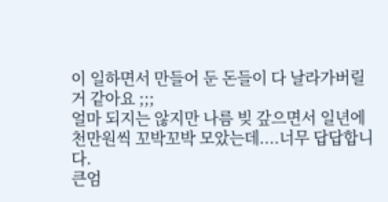이 일하면서 만들어 둔 돈들이 다 날라가버릴거 같아요 ;;;
얼마 되지는 않지만 나름 빚 갚으면서 일년에 천만원씩 꼬박꼬박 모았는데....너무 답답합니다.
큰엄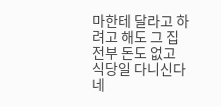마한테 달라고 하려고 해도 그 집 전부 돈도 없고 식당일 다니신다네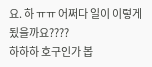요. 하 ㅠㅠ 어쩌다 일이 이렇게 됬을까요????
하하하 호구인가 봅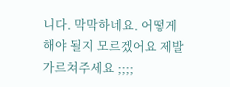니다. 막막하네요. 어떻게 해야 될지 모르겠어요 제발 가르쳐주세요 ;;;;